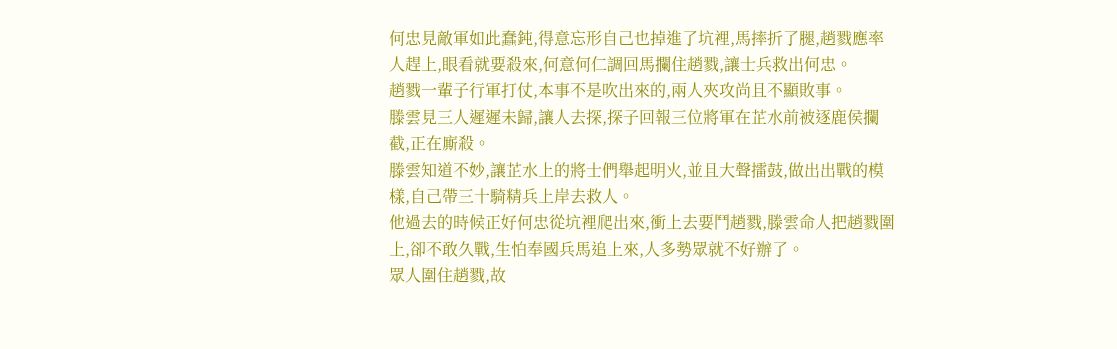何忠見敵軍如此蠢鈍,得意忘形自己也掉進了坑裡,馬摔折了腿,趙戮應率人趕上,眼看就要殺來,何意何仁調回馬攔住趙戮,讓士兵救出何忠。
趙戮一輩子行軍打仗,本事不是吹出來的,兩人夾攻尚且不顯敗事。
滕雲見三人遲遲未歸,讓人去探,探子回報三位將軍在芷水前被逐鹿侯攔截,正在廝殺。
滕雲知道不妙,讓芷水上的將士們舉起明火,並且大聲擂鼓,做出出戰的模樣,自己帶三十騎精兵上岸去救人。
他過去的時候正好何忠從坑裡爬出來,衝上去要鬥趙戮,滕雲命人把趙戮圍上,卻不敢久戰,生怕奉國兵馬追上來,人多勢眾就不好辦了。
眾人圍住趙戮,故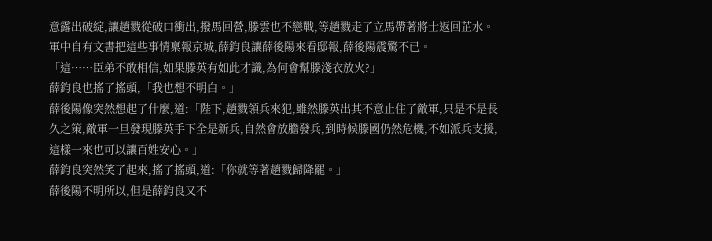意露出破綻,讓趙戮從破口衝出,撥馬回營,滕雲也不戀戰,等趙戮走了立馬帶著將士返回芷水。
軍中自有文書把這些事情稟報京城,薛鈞良讓薛後陽來看邸報,薛後陽震驚不已。
「這……臣弟不敢相信,如果滕英有如此才識,為何會幫滕淺衣放火?」
薛鈞良也搖了搖頭,「我也想不明白。」
薛後陽像突然想起了什麼,道:「陛下,趙戮領兵來犯,雖然滕英出其不意止住了敵軍,只是不是長久之策,敵軍一旦發現滕英手下全是新兵,自然會放膽發兵,到時候滕國仍然危機,不如派兵支援,這樣一來也可以讓百姓安心。」
薛鈞良突然笑了起來,搖了搖頭,道:「你就等著趙戮歸降罷。」
薛後陽不明所以,但是薛鈞良又不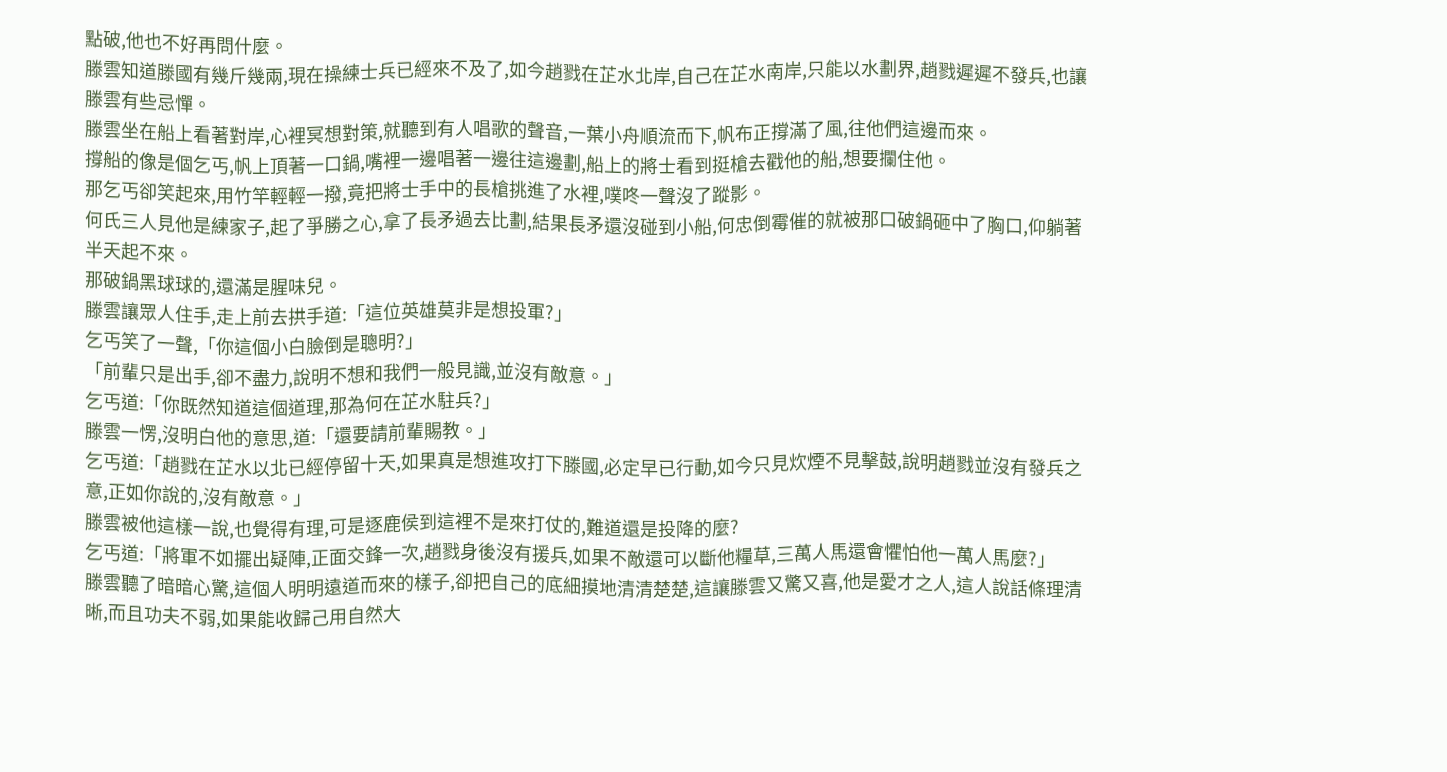點破,他也不好再問什麼。
滕雲知道滕國有幾斤幾兩,現在操練士兵已經來不及了,如今趙戮在芷水北岸,自己在芷水南岸,只能以水劃界,趙戮遲遲不發兵,也讓滕雲有些忌憚。
滕雲坐在船上看著對岸,心裡冥想對策,就聽到有人唱歌的聲音,一葉小舟順流而下,帆布正撐滿了風,往他們這邊而來。
撐船的像是個乞丐,帆上頂著一口鍋,嘴裡一邊唱著一邊往這邊劃,船上的將士看到挺槍去戳他的船,想要攔住他。
那乞丐卻笑起來,用竹竿輕輕一撥,竟把將士手中的長槍挑進了水裡,噗咚一聲沒了蹤影。
何氏三人見他是練家子,起了爭勝之心,拿了長矛過去比劃,結果長矛還沒碰到小船,何忠倒霉催的就被那口破鍋砸中了胸口,仰躺著半天起不來。
那破鍋黑球球的,還滿是腥味兒。
滕雲讓眾人住手,走上前去拱手道:「這位英雄莫非是想投軍?」
乞丐笑了一聲,「你這個小白臉倒是聰明?」
「前輩只是出手,卻不盡力,說明不想和我們一般見識,並沒有敵意。」
乞丐道:「你既然知道這個道理,那為何在芷水駐兵?」
滕雲一愣,沒明白他的意思,道:「還要請前輩賜教。」
乞丐道:「趙戮在芷水以北已經停留十天,如果真是想進攻打下滕國,必定早已行動,如今只見炊煙不見擊鼓,說明趙戮並沒有發兵之意,正如你說的,沒有敵意。」
滕雲被他這樣一說,也覺得有理,可是逐鹿侯到這裡不是來打仗的,難道還是投降的麼?
乞丐道:「將軍不如擺出疑陣,正面交鋒一次,趙戮身後沒有援兵,如果不敵還可以斷他糧草,三萬人馬還會懼怕他一萬人馬麼?」
滕雲聽了暗暗心驚,這個人明明遠道而來的樣子,卻把自己的底細摸地清清楚楚,這讓滕雲又驚又喜,他是愛才之人,這人說話條理清晰,而且功夫不弱,如果能收歸己用自然大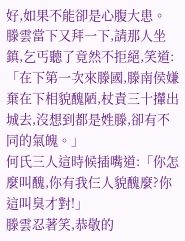好,如果不能卻是心腹大患。
滕雲當下又拜一下,請那人坐鎮,乞丐聽了竟然不拒絕,笑道:「在下第一次來滕國,滕南侯嫌棄在下相貌醜陋,杖責三十攆出城去,沒想到都是姓滕,卻有不同的氣魄。」
何氏三人這時候插嘴道:「你怎麼叫醜,你有我仨人貌醜麼?你這叫臭才對!」
滕雲忍著笑,恭敬的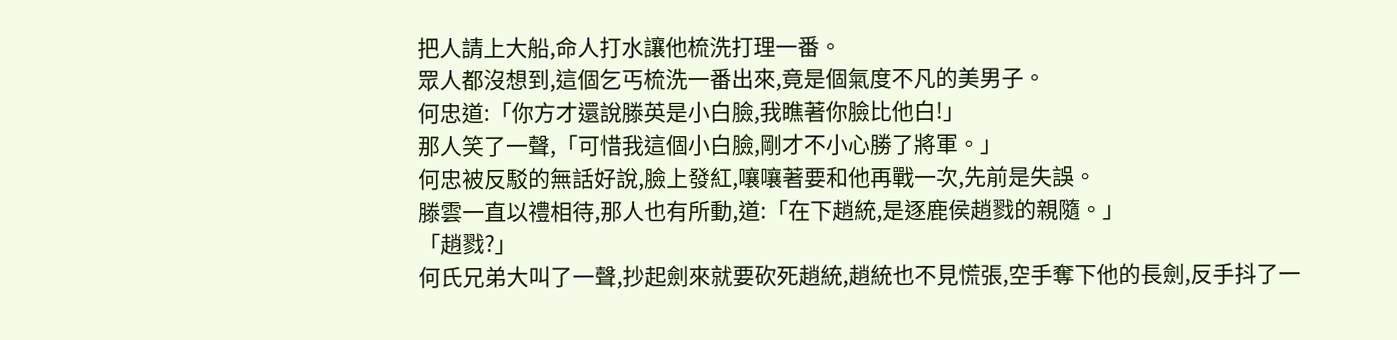把人請上大船,命人打水讓他梳洗打理一番。
眾人都沒想到,這個乞丐梳洗一番出來,竟是個氣度不凡的美男子。
何忠道:「你方才還說滕英是小白臉,我瞧著你臉比他白!」
那人笑了一聲,「可惜我這個小白臉,剛才不小心勝了將軍。」
何忠被反駁的無話好說,臉上發紅,嚷嚷著要和他再戰一次,先前是失誤。
滕雲一直以禮相待,那人也有所動,道:「在下趙統,是逐鹿侯趙戮的親隨。」
「趙戮?」
何氏兄弟大叫了一聲,抄起劍來就要砍死趙統,趙統也不見慌張,空手奪下他的長劍,反手抖了一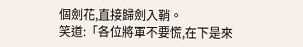個劍花,直接歸劍入鞘。
笑道:「各位將軍不要慌,在下是來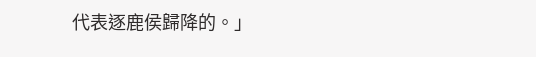代表逐鹿侯歸降的。」